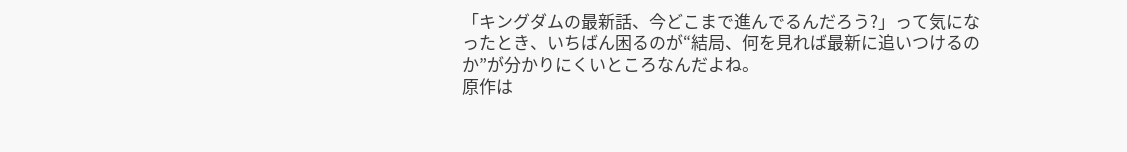「キングダムの最新話、今どこまで進んでるんだろう?」って気になったとき、いちばん困るのが“結局、何を見れば最新に追いつけるのか”が分かりにくいところなんだよね。
原作は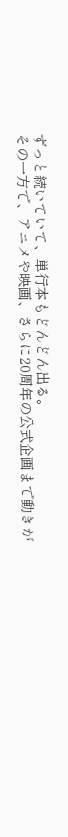ずっと続いていて、単行本もどんどん出る。
その一方で、アニメや映画、さらに20周年の公式企画まで動きが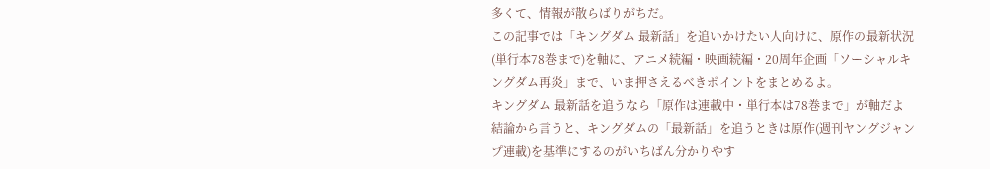多くて、情報が散らばりがちだ。
この記事では「キングダム 最新話」を追いかけたい人向けに、原作の最新状況(単行本78巻まで)を軸に、アニメ続編・映画続編・20周年企画「ソーシャルキングダム再炎」まで、いま押さえるべきポイントをまとめるよ。
キングダム 最新話を追うなら「原作は連載中・単行本は78巻まで」が軸だよ
結論から言うと、キングダムの「最新話」を追うときは原作(週刊ヤングジャンプ連載)を基準にするのがいちばん分かりやす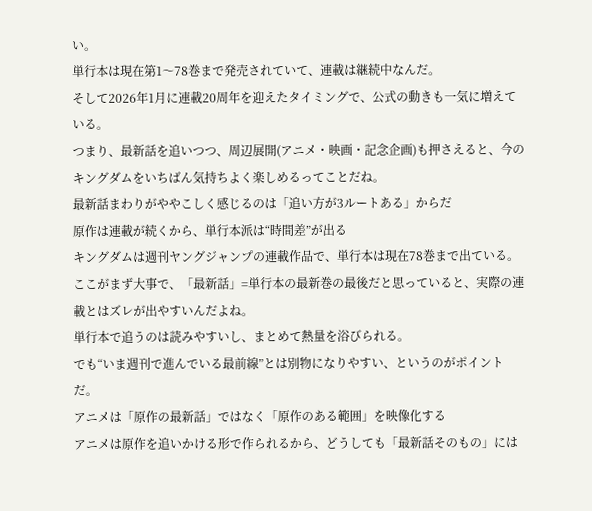い。
単行本は現在第1〜78巻まで発売されていて、連載は継続中なんだ。
そして2026年1月に連載20周年を迎えたタイミングで、公式の動きも一気に増えている。
つまり、最新話を追いつつ、周辺展開(アニメ・映画・記念企画)も押さえると、今のキングダムをいちばん気持ちよく楽しめるってことだね。
最新話まわりがややこしく感じるのは「追い方が3ルートある」からだ
原作は連載が続くから、単行本派は“時間差”が出る
キングダムは週刊ヤングジャンプの連載作品で、単行本は現在78巻まで出ている。
ここがまず大事で、「最新話」=単行本の最新巻の最後だと思っていると、実際の連載とはズレが出やすいんだよね。
単行本で追うのは読みやすいし、まとめて熱量を浴びられる。
でも“いま週刊で進んでいる最前線”とは別物になりやすい、というのがポイントだ。
アニメは「原作の最新話」ではなく「原作のある範囲」を映像化する
アニメは原作を追いかける形で作られるから、どうしても「最新話そのもの」には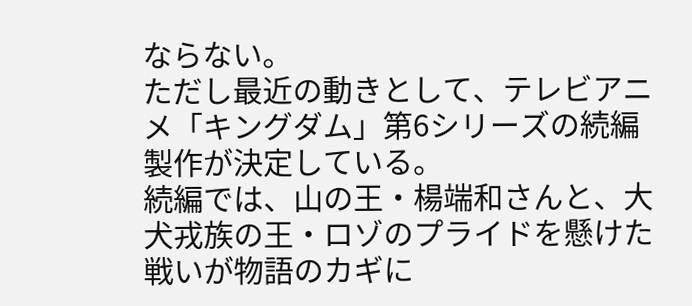ならない。
ただし最近の動きとして、テレビアニメ「キングダム」第6シリーズの続編製作が決定している。
続編では、山の王・楊端和さんと、大犬戎族の王・ロゾのプライドを懸けた戦いが物語のカギに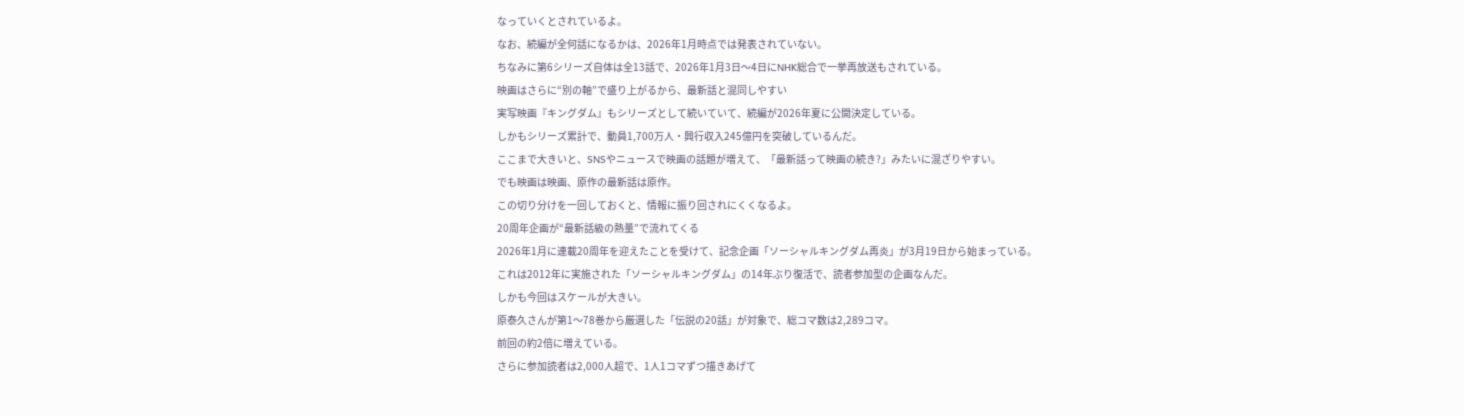なっていくとされているよ。
なお、続編が全何話になるかは、2026年1月時点では発表されていない。
ちなみに第6シリーズ自体は全13話で、2026年1月3日〜4日にNHK総合で一挙再放送もされている。
映画はさらに“別の軸”で盛り上がるから、最新話と混同しやすい
実写映画『キングダム』もシリーズとして続いていて、続編が2026年夏に公開決定している。
しかもシリーズ累計で、動員1,700万人・興行収入245億円を突破しているんだ。
ここまで大きいと、SNSやニュースで映画の話題が増えて、「最新話って映画の続き?」みたいに混ざりやすい。
でも映画は映画、原作の最新話は原作。
この切り分けを一回しておくと、情報に振り回されにくくなるよ。
20周年企画が“最新話級の熱量”で流れてくる
2026年1月に連載20周年を迎えたことを受けて、記念企画「ソーシャルキングダム再炎」が3月19日から始まっている。
これは2012年に実施された「ソーシャルキングダム」の14年ぶり復活で、読者参加型の企画なんだ。
しかも今回はスケールが大きい。
原泰久さんが第1〜78巻から厳選した「伝説の20話」が対象で、総コマ数は2,289コマ。
前回の約2倍に増えている。
さらに参加読者は2,000人超で、1人1コマずつ描きあげて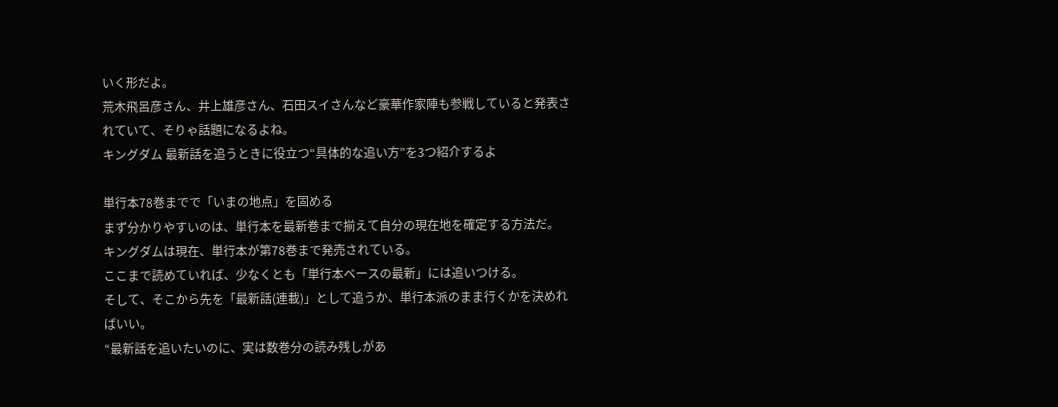いく形だよ。
荒木飛呂彦さん、井上雄彦さん、石田スイさんなど豪華作家陣も参戦していると発表されていて、そりゃ話題になるよね。
キングダム 最新話を追うときに役立つ“具体的な追い方”を3つ紹介するよ

単行本78巻までで「いまの地点」を固める
まず分かりやすいのは、単行本を最新巻まで揃えて自分の現在地を確定する方法だ。
キングダムは現在、単行本が第78巻まで発売されている。
ここまで読めていれば、少なくとも「単行本ベースの最新」には追いつける。
そして、そこから先を「最新話(連載)」として追うか、単行本派のまま行くかを決めればいい。
“最新話を追いたいのに、実は数巻分の読み残しがあ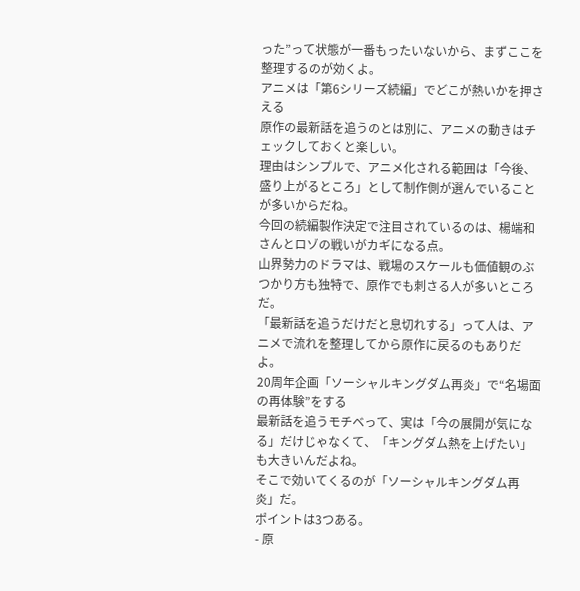った”って状態が一番もったいないから、まずここを整理するのが効くよ。
アニメは「第6シリーズ続編」でどこが熱いかを押さえる
原作の最新話を追うのとは別に、アニメの動きはチェックしておくと楽しい。
理由はシンプルで、アニメ化される範囲は「今後、盛り上がるところ」として制作側が選んでいることが多いからだね。
今回の続編製作決定で注目されているのは、楊端和さんとロゾの戦いがカギになる点。
山界勢力のドラマは、戦場のスケールも価値観のぶつかり方も独特で、原作でも刺さる人が多いところだ。
「最新話を追うだけだと息切れする」って人は、アニメで流れを整理してから原作に戻るのもありだよ。
20周年企画「ソーシャルキングダム再炎」で“名場面の再体験”をする
最新話を追うモチベって、実は「今の展開が気になる」だけじゃなくて、「キングダム熱を上げたい」も大きいんだよね。
そこで効いてくるのが「ソーシャルキングダム再炎」だ。
ポイントは3つある。
- 原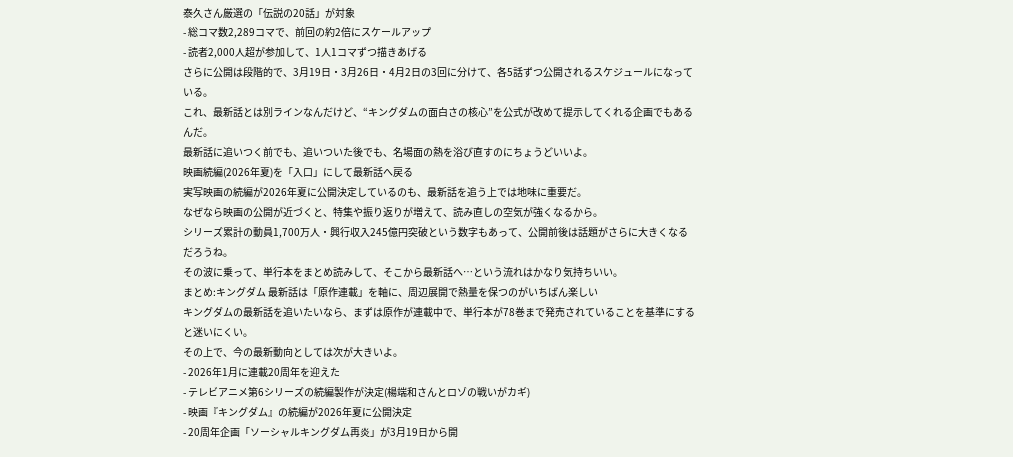泰久さん厳選の「伝説の20話」が対象
- 総コマ数2,289コマで、前回の約2倍にスケールアップ
- 読者2,000人超が参加して、1人1コマずつ描きあげる
さらに公開は段階的で、3月19日・3月26日・4月2日の3回に分けて、各5話ずつ公開されるスケジュールになっている。
これ、最新話とは別ラインなんだけど、“キングダムの面白さの核心”を公式が改めて提示してくれる企画でもあるんだ。
最新話に追いつく前でも、追いついた後でも、名場面の熱を浴び直すのにちょうどいいよ。
映画続編(2026年夏)を「入口」にして最新話へ戻る
実写映画の続編が2026年夏に公開決定しているのも、最新話を追う上では地味に重要だ。
なぜなら映画の公開が近づくと、特集や振り返りが増えて、読み直しの空気が強くなるから。
シリーズ累計の動員1,700万人・興行収入245億円突破という数字もあって、公開前後は話題がさらに大きくなるだろうね。
その波に乗って、単行本をまとめ読みして、そこから最新話へ…という流れはかなり気持ちいい。
まとめ:キングダム 最新話は「原作連載」を軸に、周辺展開で熱量を保つのがいちばん楽しい
キングダムの最新話を追いたいなら、まずは原作が連載中で、単行本が78巻まで発売されていることを基準にすると迷いにくい。
その上で、今の最新動向としては次が大きいよ。
- 2026年1月に連載20周年を迎えた
- テレビアニメ第6シリーズの続編製作が決定(楊端和さんとロゾの戦いがカギ)
- 映画『キングダム』の続編が2026年夏に公開決定
- 20周年企画「ソーシャルキングダム再炎」が3月19日から開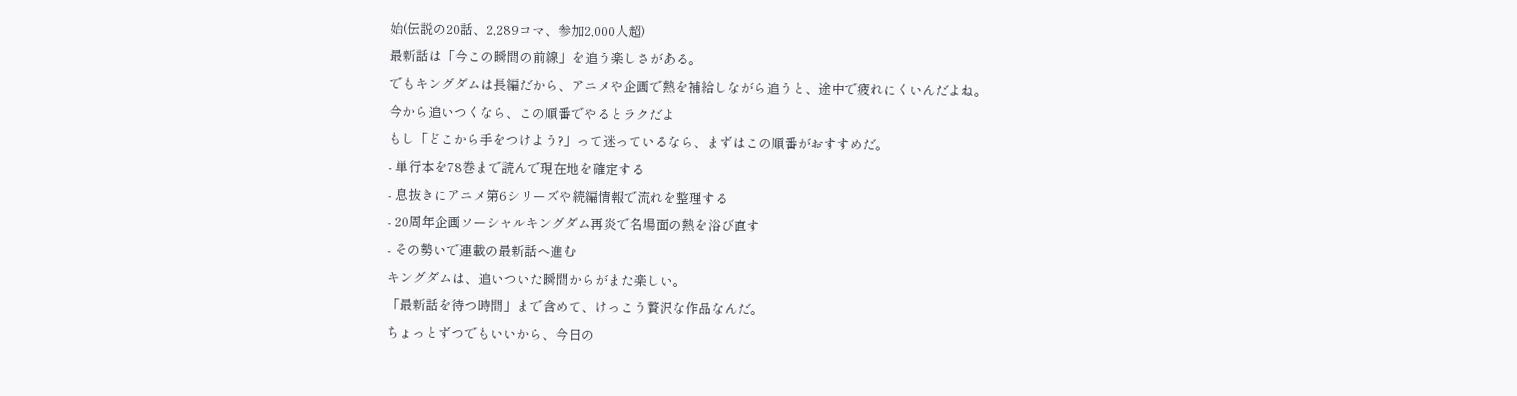始(伝説の20話、2,289コマ、参加2,000人超)
最新話は「今この瞬間の前線」を追う楽しさがある。
でもキングダムは長編だから、アニメや企画で熱を補給しながら追うと、途中で疲れにくいんだよね。
今から追いつくなら、この順番でやるとラクだよ
もし「どこから手をつけよう?」って迷っているなら、まずはこの順番がおすすめだ。
- 単行本を78巻まで読んで現在地を確定する
- 息抜きにアニメ第6シリーズや続編情報で流れを整理する
- 20周年企画ソーシャルキングダム再炎で名場面の熱を浴び直す
- その勢いで連載の最新話へ進む
キングダムは、追いついた瞬間からがまた楽しい。
「最新話を待つ時間」まで含めて、けっこう贅沢な作品なんだ。
ちょっとずつでもいいから、今日の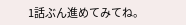1話ぶん進めてみてね。